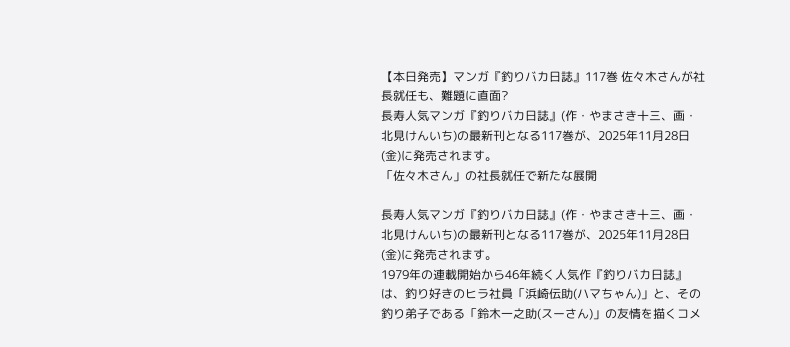【本日発売】マンガ『釣りバカ日誌』117巻 佐々木さんが社長就任も、難題に直面?
長寿人気マンガ『釣りバカ日誌』(作・やまさき十三、画・北見けんいち)の最新刊となる117巻が、2025年11月28日(金)に発売されます。
「佐々木さん」の社長就任で新たな展開

長寿人気マンガ『釣りバカ日誌』(作・やまさき十三、画・北見けんいち)の最新刊となる117巻が、2025年11月28日(金)に発売されます。
1979年の連載開始から46年続く人気作『釣りバカ日誌』は、釣り好きのヒラ社員「浜崎伝助(ハマちゃん)」と、その釣り弟子である「鈴木一之助(スーさん)」の友情を描くコメ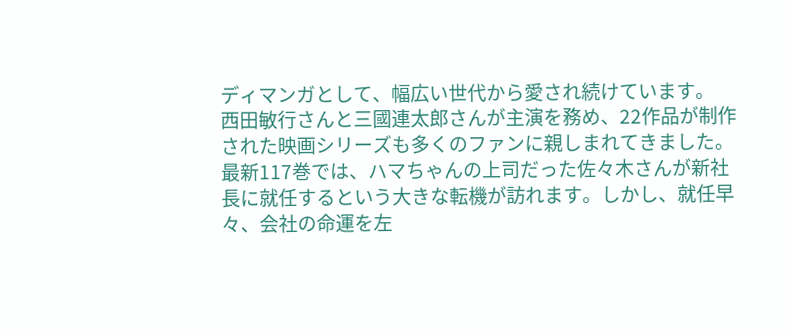ディマンガとして、幅広い世代から愛され続けています。
西田敏行さんと三國連太郎さんが主演を務め、22作品が制作された映画シリーズも多くのファンに親しまれてきました。
最新117巻では、ハマちゃんの上司だった佐々木さんが新社長に就任するという大きな転機が訪れます。しかし、就任早々、会社の命運を左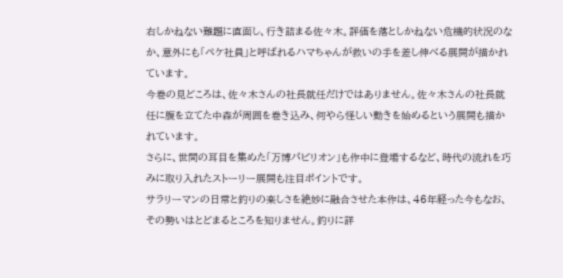右しかねない難題に直面し、行き詰まる佐々木。評価を落としかねない危機的状況のなか、意外にも「ペケ社員」と呼ばれるハマちゃんが救いの手を差し伸べる展開が描かれています。
今巻の見どころは、佐々木さんの社長就任だけではありません。佐々木さんの社長就任に腹を立てた中森が周囲を巻き込み、何やら怪しい動きを始めるという展開も描かれています。
さらに、世間の耳目を集めた「万博パビリオン」も作中に登場するなど、時代の流れを巧みに取り入れたストーリー展開も注目ポイントです。
サラリーマンの日常と釣りの楽しさを絶妙に融合させた本作は、46年経った今もなお、その勢いはとどまるところを知りません。釣りに詳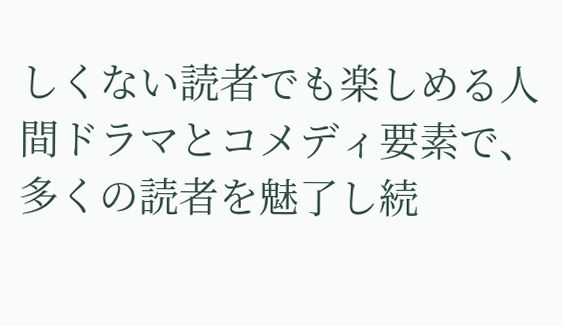しくない読者でも楽しめる人間ドラマとコメディ要素で、多くの読者を魅了し続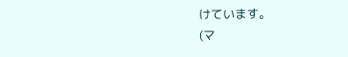けています。
(マ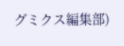グミクス編集部)